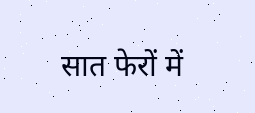सात फेरों में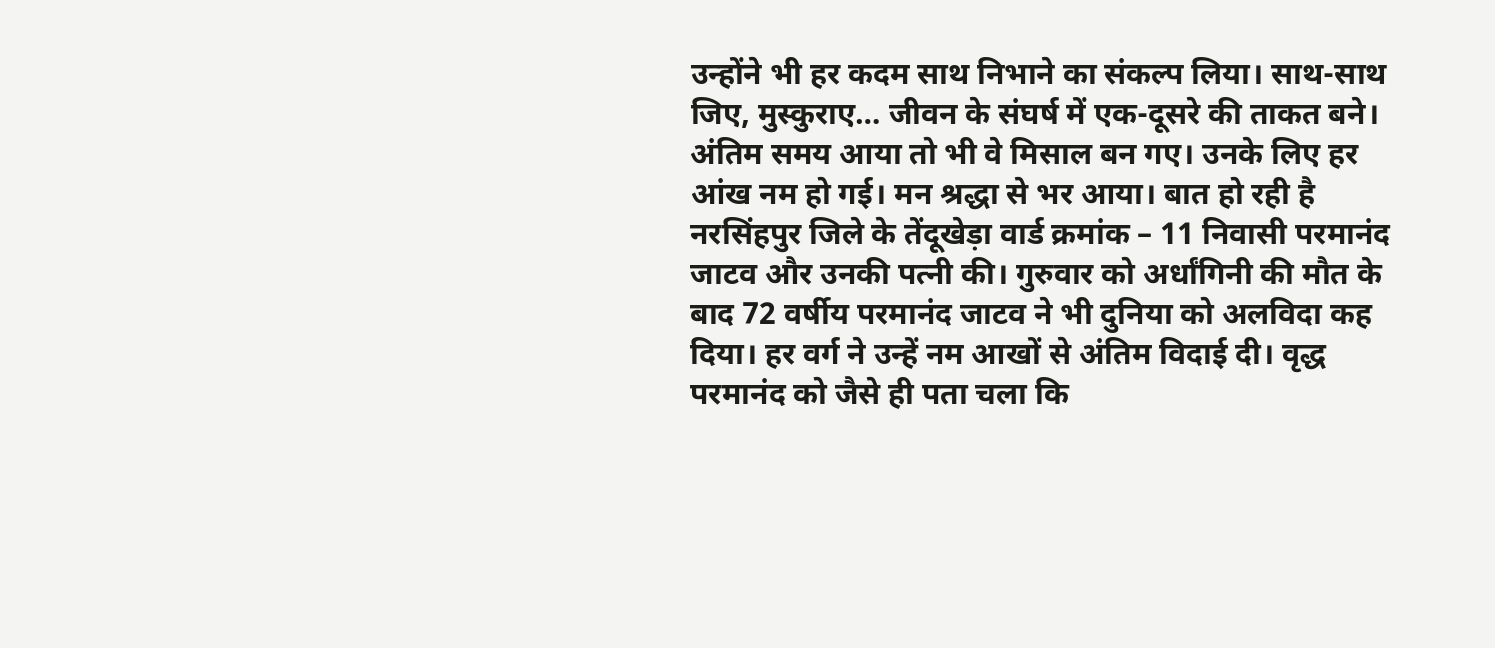उन्होंने भी हर कदम साथ निभाने का संकल्प लिया। साथ-साथ जिए, मुस्कुराए… जीवन के संघर्ष में एक-दूसरे की ताकत बने। अंतिम समय आया तो भी वे मिसाल बन गए। उनके लिए हर आंख नम हो गई। मन श्रद्धा से भर आया। बात हो रही है नरसिंहपुर जिले के तेंदूखेड़ा वार्ड क्रमांक – 11 निवासी परमानंद जाटव और उनकी पत्नी की। गुरुवार को अर्धांगिनी की मौत के बाद 72 वर्षीय परमानंद जाटव ने भी दुनिया को अलविदा कह दिया। हर वर्ग ने उन्हें नम आखों से अंतिम विदाई दी। वृद्ध परमानंद को जैसे ही पता चला कि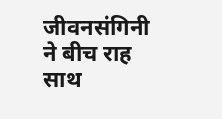जीवनसंगिनी ने बीच राह साथ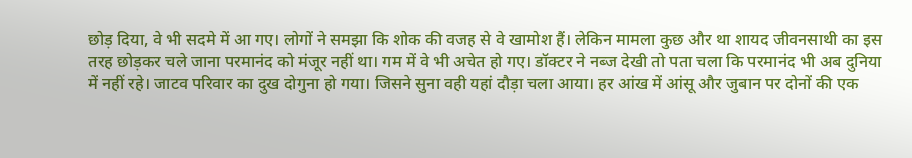छोड़ दिया, वे भी सदमे में आ गए। लोगों ने समझा कि शोक की वजह से वे खामोश हैं। लेकिन मामला कुछ और था शायद जीवनसाथी का इस तरह छोड़कर चले जाना परमानंद को मंजूर नहीं था। गम में वे भी अचेत हो गए। डॉक्टर ने नब्ज देखी तो पता चला कि परमानंद भी अब दुनिया में नहीं रहे। जाटव परिवार का दुख दोगुना हो गया। जिसने सुना वही यहां दौड़ा चला आया। हर आंख में आंसू और जुबान पर दोनों की एक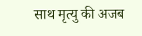साथ मृत्यु की अजब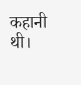कहानी थी।